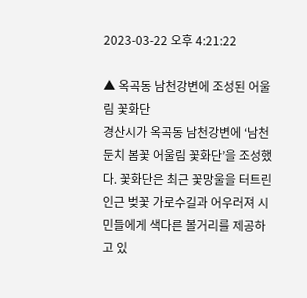2023-03-22 오후 4:21:22

▲ 옥곡동 남천강변에 조성된 어울림 꽃화단
경산시가 옥곡동 남천강변에 ‘남천둔치 봄꽃 어울림 꽃화단’을 조성했다. 꽃화단은 최근 꽃망울을 터트린 인근 벚꽃 가로수길과 어우러져 시민들에게 색다른 볼거리를 제공하고 있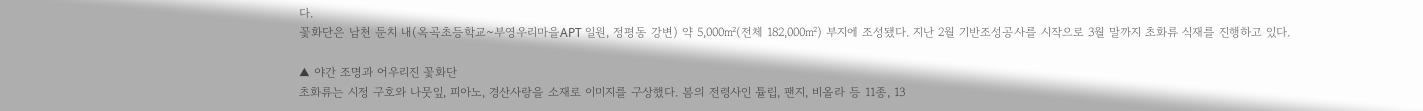다.
꽃화단은 남천 둔치 내(옥곡초등학교~부영우리마을APT 일원, 정평동 강변) 약 5,000㎡(전체 182,000㎡) 부지에 조성됐다. 지난 2월 기반조성공사를 시작으로 3월 말까지 초화류 식재를 진행하고 있다.

▲ 야간 조명과 어우리진 꽃화단
초화류는 시정 구호와 나뭇잎, 피아노, 경산사랑을 소재로 이미지를 구상했다. 봄의 전령사인 튤립, 팬지, 비올라 등 11종, 13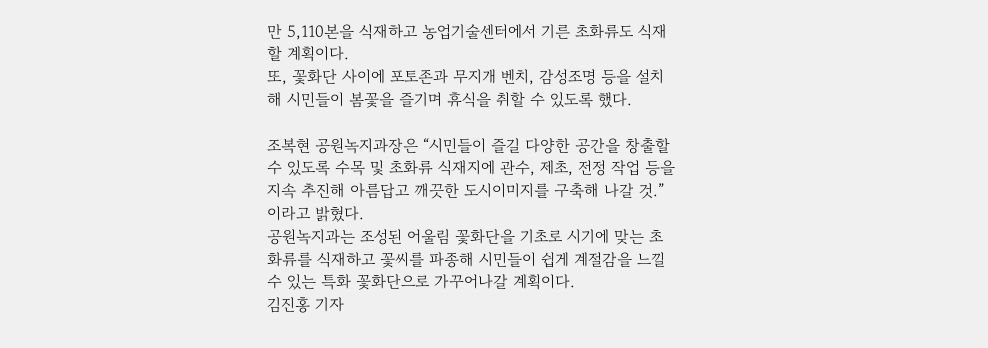만 5,110본을 식재하고 농업기술센터에서 기른 초화류도 식재할 계획이다.
또, 꽃화단 사이에 포토존과 무지개 벤치, 감성조명 등을 설치해 시민들이 봄꽃을 즐기며 휴식을 취할 수 있도록 했다.

조복현 공원녹지과장은 “시민들이 즐길 다양한 공간을 창출할 수 있도록 수목 및 초화류 식재지에 관수, 제초, 전정 작업 등을 지속 추진해 아름답고 깨끗한 도시이미지를 구축해 나갈 것.”이라고 밝혔다.
공원녹지과는 조성된 어울림 꽃화단을 기초로 시기에 맞는 초화류를 식재하고 꽃씨를 파종해 시민들이 쉽게 계절감을 느낄 수 있는 특화 꽃화단으로 가꾸어나갈 계획이다.
김진홍 기자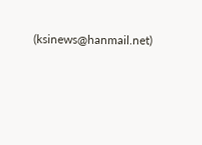(ksinews@hanmail.net)